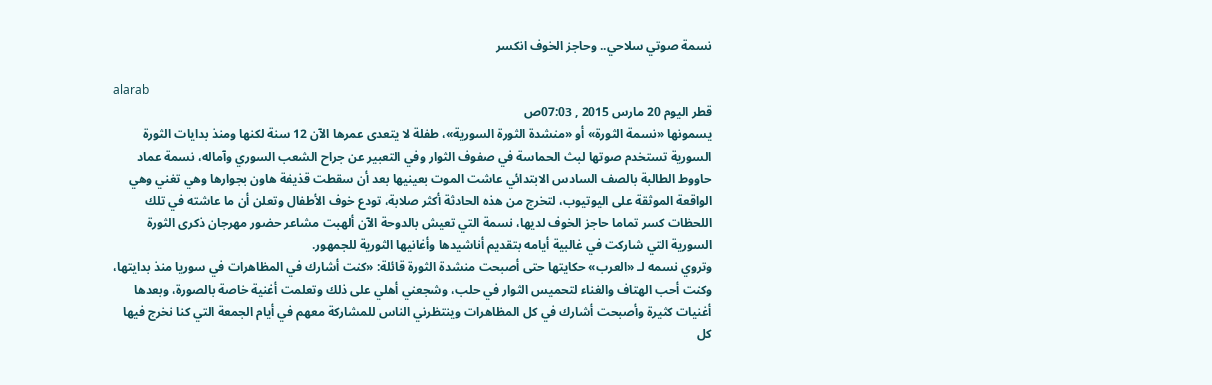نسمة صوتي سلاحي.. وحاجز الخوف انكسر

alarab
قطر اليوم 20 مارس 2015 , 07:03ص
يسمونها «نسمة الثورة» أو «منشدة الثورة السورية»، طفلة لا يتعدى عمرها الآن 12 سنة لكنها ومنذ بدايات الثورة السورية تستخدم صوتها لبث الحماسة في صفوف الثوار وفي التعبير عن جراح الشعب السوري وآماله، نسمة عماد حاووط الطالبة بالصف السادس الابتدائي عاشت الموت بعينيها بعد أن سقطت قذيفة هاون بجوارها وهي تغني وهي الواقعة الموثقة على اليوتيوب، لتخرج من هذه الحادثة أكثر صلابة، تودع خوف الأطفال وتعلن أن ما عاشته في تلك اللحظات كسر تماما حاجز الخوف لديها، نسمة التي تعيش بالدوحة الآن ألهبت مشاعر حضور مهرجان ذكرى الثورة السورية التي شاركت في غالبية أيامه بتقديم أناشيدها وأغانيها الثورية للجمهور.
وتروي نسمه لـ «العرب» حكايتها حتى أصبحت منشدة الثورة قائلة: «كنت أشارك في المظاهرات في سوريا منذ بدايتها، وكنت أحب الهتاف والغناء لتحميس الثوار في حلب، وشجعني أهلي على ذلك وتعلمت أغنية خاصة بالصورة، وبعدها أغنيات كثيرة وأصبحت أشارك في كل المظاهرات وينتظرني الناس للمشاركة معهم في أيام الجمعة التي كنا نخرج فيها كل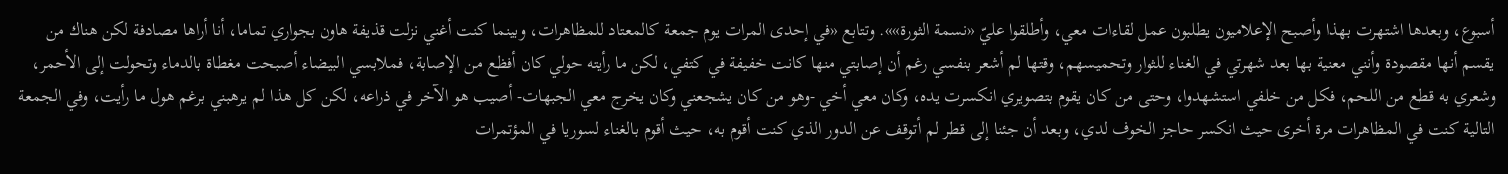أسبوع، وبعدها اشتهرت بهذا وأصبح الإعلاميون يطلبون عمل لقاءات معي، وأطلقوا عليّ «نسمة الثورة»». وتتابع «في إحدى المرات يوم جمعة كالمعتاد للمظاهرات، وبينما كنت أغني نزلت قذيفة هاون بجواري تماما، أنا أراها مصادفة لكن هناك من يقسم أنها مقصودة وأنني معنية بها بعد شهرتي في الغناء للثوار وتحميسهم، وقتها لم أشعر بنفسي رغم أن إصابتي منها كانت خفيفة في كتفي، لكن ما رأيته حولي كان أفظع من الإصابة، فملابسي البيضاء أصبحت مغطاة بالدماء وتحولت إلى الأحمر، وشعري به قطع من اللحم، فكل من خلفي استشهدوا، وحتى من كان يقوم بتصويري انكسرت يده، وكان معي أخي -وهو من كان يشجعني وكان يخرج معي الجبهات- أصيب هو الآخر في ذراعه، لكن كل هذا لم يرهبني برغم هول ما رأيت، وفي الجمعة التالية كنت في المظاهرات مرة أخرى حيث انكسر حاجز الخوف لدي، وبعد أن جئنا إلى قطر لم أتوقف عن الدور الذي كنت أقوم به، حيث أقوم بالغناء لسوريا في المؤتمرات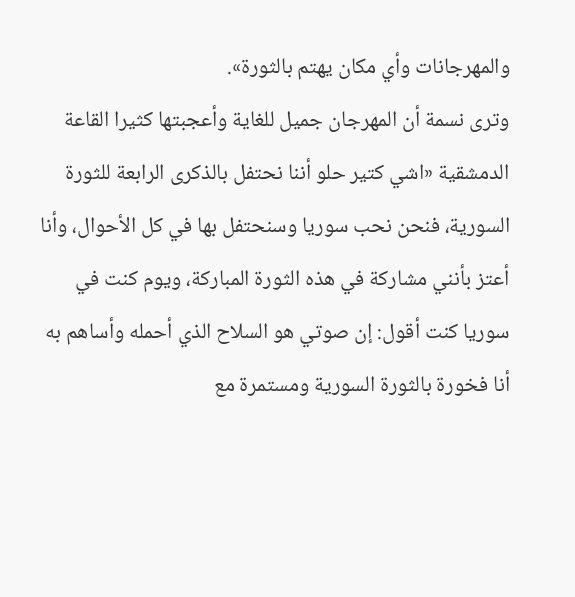والمهرجانات وأي مكان يهتم بالثورة».
وترى نسمة أن المهرجان جميل للغاية وأعجبتها كثيرا القاعة الدمشقية «اشي كتير حلو أننا نحتفل بالذكرى الرابعة للثورة السورية، فنحن نحب سوريا وسنحتفل بها في كل الأحوال، وأنا أعتز بأنني مشاركة في هذه الثورة المباركة، ويوم كنت في سوريا كنت أقول: إن صوتي هو السلاح الذي أحمله وأساهم به أنا فخورة بالثورة السورية ومستمرة مع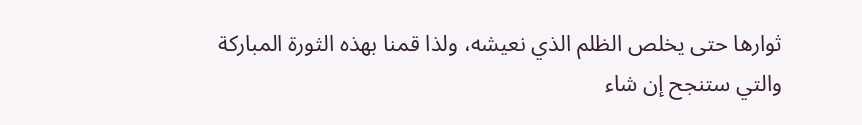ثوارها حتى يخلص الظلم الذي نعيشه، ولذا قمنا بهذه الثورة المباركة والتي ستنجح إن شاء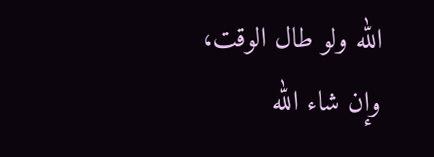الله ولو طال الوقت، وإن شاء الله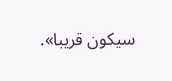سيكون قريبا».